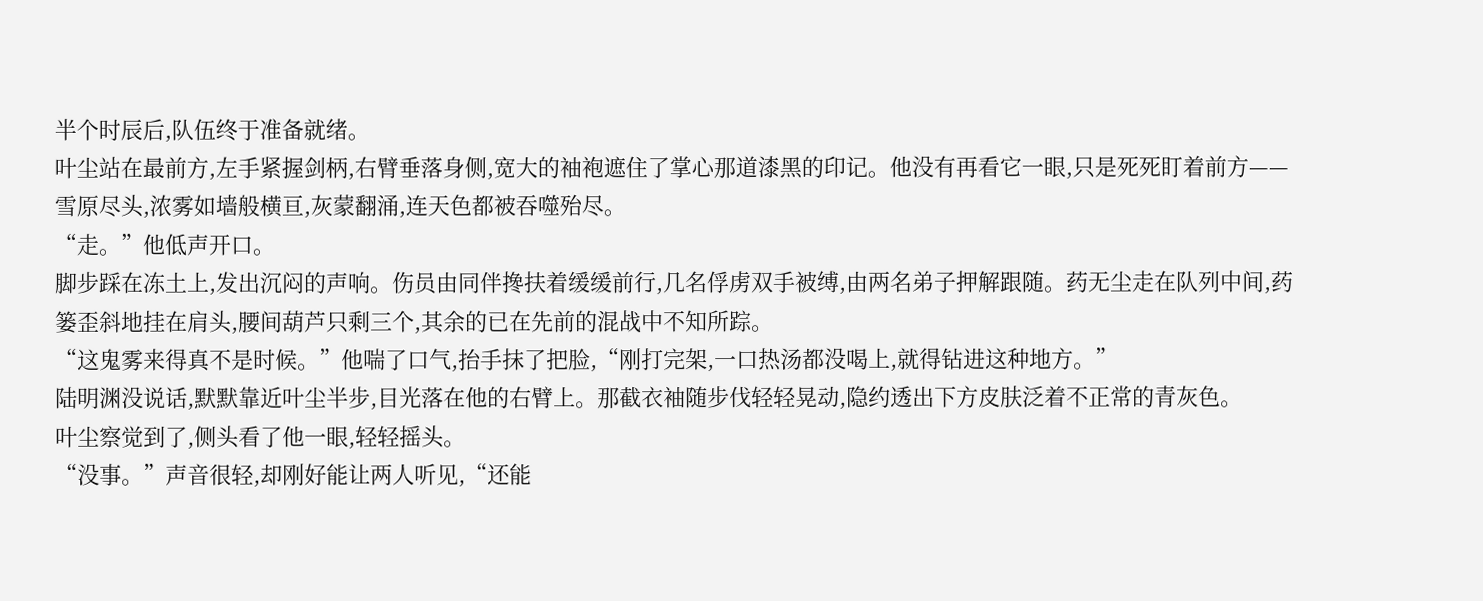半个时辰后,队伍终于准备就绪。
叶尘站在最前方,左手紧握剑柄,右臂垂落身侧,宽大的袖袍遮住了掌心那道漆黑的印记。他没有再看它一眼,只是死死盯着前方——雪原尽头,浓雾如墙般横亘,灰蒙翻涌,连天色都被吞噬殆尽。
“走。”他低声开口。
脚步踩在冻土上,发出沉闷的声响。伤员由同伴搀扶着缓缓前行,几名俘虏双手被缚,由两名弟子押解跟随。药无尘走在队列中间,药篓歪斜地挂在肩头,腰间葫芦只剩三个,其余的已在先前的混战中不知所踪。
“这鬼雾来得真不是时候。”他喘了口气,抬手抹了把脸,“刚打完架,一口热汤都没喝上,就得钻进这种地方。”
陆明渊没说话,默默靠近叶尘半步,目光落在他的右臂上。那截衣袖随步伐轻轻晃动,隐约透出下方皮肤泛着不正常的青灰色。
叶尘察觉到了,侧头看了他一眼,轻轻摇头。
“没事。”声音很轻,却刚好能让两人听见,“还能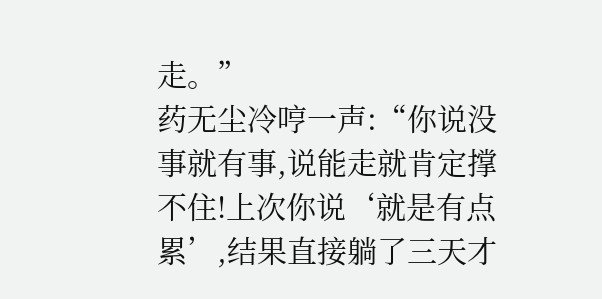走。”
药无尘冷哼一声:“你说没事就有事,说能走就肯定撑不住!上次你说‘就是有点累’,结果直接躺了三天才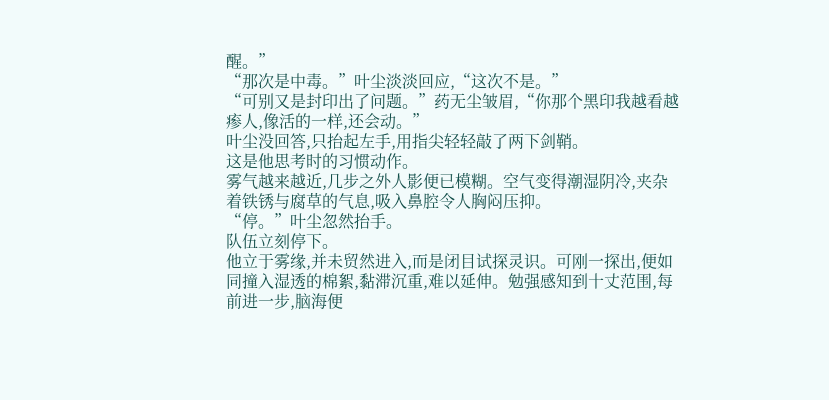醒。”
“那次是中毒。”叶尘淡淡回应,“这次不是。”
“可别又是封印出了问题。”药无尘皱眉,“你那个黑印我越看越瘆人,像活的一样,还会动。”
叶尘没回答,只抬起左手,用指尖轻轻敲了两下剑鞘。
这是他思考时的习惯动作。
雾气越来越近,几步之外人影便已模糊。空气变得潮湿阴冷,夹杂着铁锈与腐草的气息,吸入鼻腔令人胸闷压抑。
“停。”叶尘忽然抬手。
队伍立刻停下。
他立于雾缘,并未贸然进入,而是闭目试探灵识。可刚一探出,便如同撞入湿透的棉絮,黏滞沉重,难以延伸。勉强感知到十丈范围,每前进一步,脑海便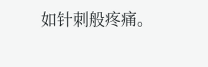如针刺般疼痛。